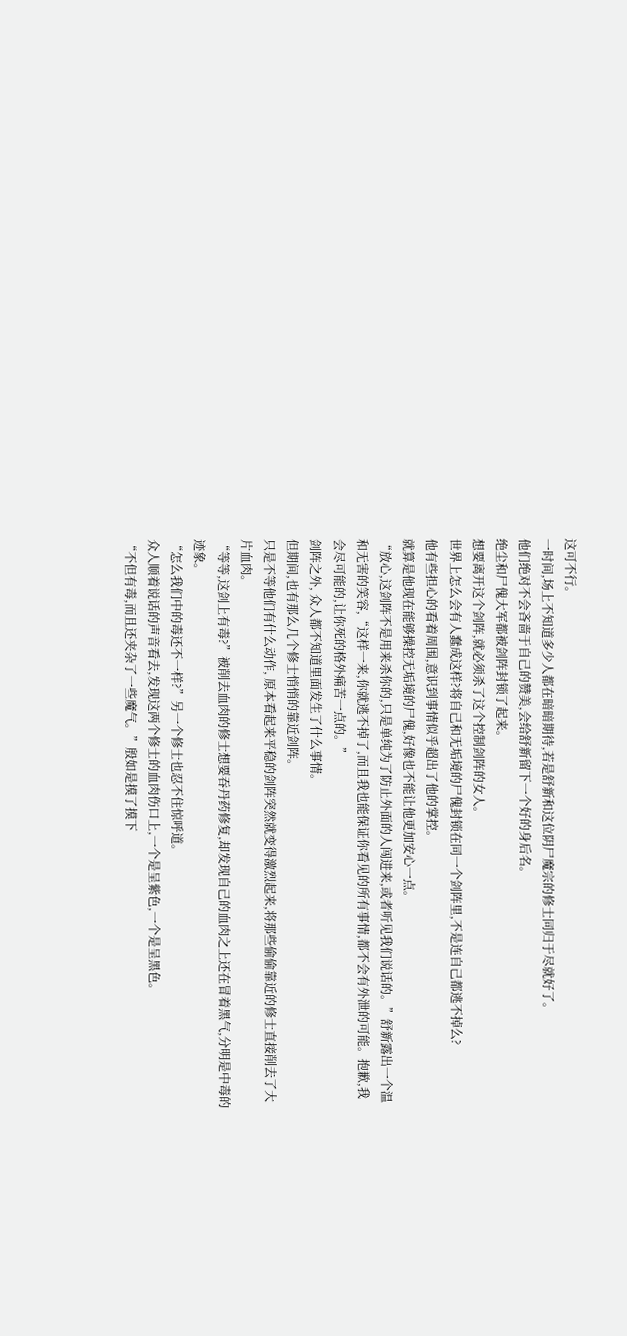这可不行。
一时间,场上不知道多少人都在暗暗期待,若是舒新和这位阴尸魔宗的修士同归于尽就好了。
他们绝对不会吝啬于自己的赞美,会给舒新留下一个好的身后名。
绝尘和尸傀大军都被剑阵封锁了起来。
想要离开这个剑阵,就必须杀了这个控制剑阵的女人。
世界上怎么会有人蠢成这样?将自己和无垢境的尸傀封锁在同一个剑阵里,不是连自己都逃不掉么?
他有些担心的看着周围,意识到事情似乎超出了他的掌控。
就算是他现在能够操控无垢境的尸傀,好像也不能让他更加安心一点。
“放心,这剑阵不是用来杀你的,只是单纯为了防止外面的人闯进来,或者听见我们说话的。”舒新露出一个温和无害的笑容,“这样一来,你就逃不掉了,而且我也能保证你看见的所有事情,都不会有外泄的可能。抱歉,我会尽可能的,让你死的格外痛苦一点的。”
剑阵之外, 众人都不知道里面发生了什么事情。
但期间,也有那么几个修士悄悄的靠近剑阵。
只是不等他们有什么动作, 原本看起来平稳的剑阵突然就变得激烈起来,将那些偷偷靠近的修士直接削去了大片血肉。
“等等,这剑上有毒?”被削去血肉的修士想要吞丹药修复,却发现自己的血肉之上还在冒着黑气,分明是中毒的迹象。
“怎么我们中的毒还不一样?”另一个修士也忍不住惊呼道。
众人顺着说话的声音看去,发现这两个修士的血肉伤口上,一个是呈紫色,一个是呈黑色。
“不但有毒,而且还夹杂了一些魔气。”殷如是摸了摸下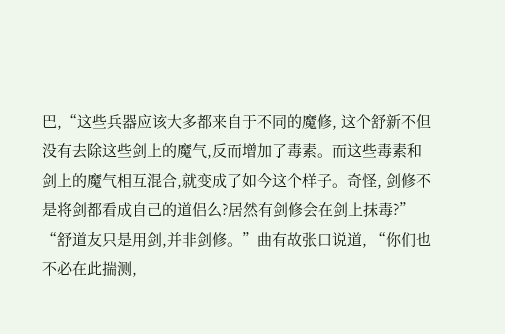巴,“这些兵器应该大多都来自于不同的魔修, 这个舒新不但没有去除这些剑上的魔气,反而增加了毒素。而这些毒素和剑上的魔气相互混合,就变成了如今这个样子。奇怪, 剑修不是将剑都看成自己的道侣么?居然有剑修会在剑上抹毒?”
“舒道友只是用剑,并非剑修。”曲有故张口说道, “你们也不必在此揣测,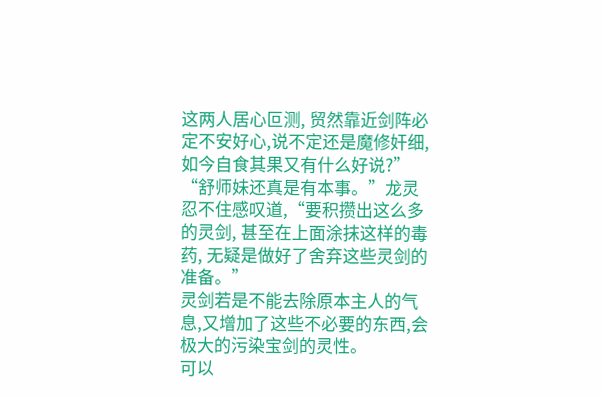这两人居心叵测, 贸然靠近剑阵必定不安好心,说不定还是魔修奸细, 如今自食其果又有什么好说?”
“舒师妹还真是有本事。”龙灵忍不住感叹道,“要积攒出这么多的灵剑, 甚至在上面涂抹这样的毒药, 无疑是做好了舍弃这些灵剑的准备。”
灵剑若是不能去除原本主人的气息,又增加了这些不必要的东西,会极大的污染宝剑的灵性。
可以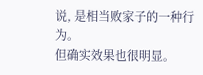说, 是相当败家子的一种行为。
但确实效果也很明显。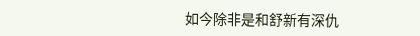如今除非是和舒新有深仇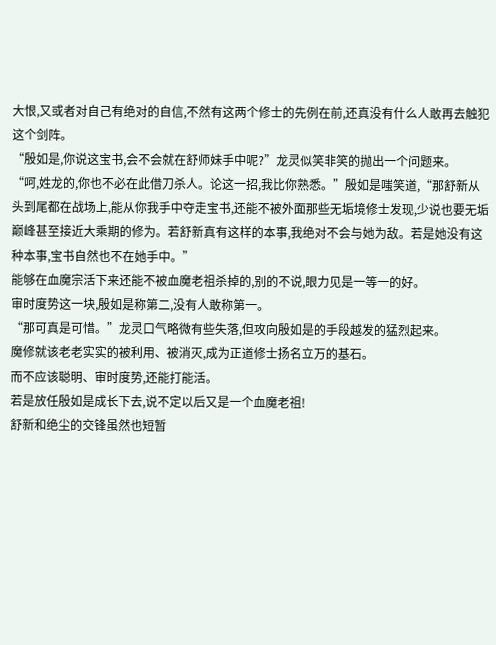大恨,又或者对自己有绝对的自信,不然有这两个修士的先例在前,还真没有什么人敢再去触犯这个剑阵。
“殷如是,你说这宝书,会不会就在舒师妹手中呢?”龙灵似笑非笑的抛出一个问题来。
“呵,姓龙的,你也不必在此借刀杀人。论这一招,我比你熟悉。”殷如是嗤笑道,“那舒新从头到尾都在战场上,能从你我手中夺走宝书,还能不被外面那些无垢境修士发现,少说也要无垢巅峰甚至接近大乘期的修为。若舒新真有这样的本事,我绝对不会与她为敌。若是她没有这种本事,宝书自然也不在她手中。”
能够在血魔宗活下来还能不被血魔老祖杀掉的,别的不说,眼力见是一等一的好。
审时度势这一块,殷如是称第二,没有人敢称第一。
“那可真是可惜。”龙灵口气略微有些失落,但攻向殷如是的手段越发的猛烈起来。
魔修就该老老实实的被利用、被消灭,成为正道修士扬名立万的基石。
而不应该聪明、审时度势,还能打能活。
若是放任殷如是成长下去,说不定以后又是一个血魔老祖!
舒新和绝尘的交锋虽然也短暂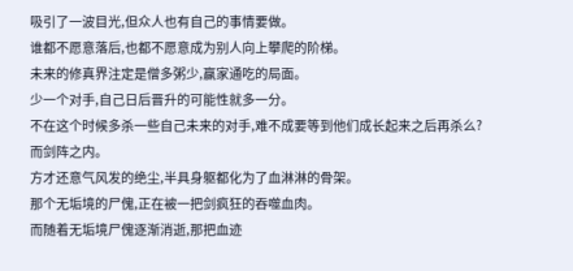吸引了一波目光,但众人也有自己的事情要做。
谁都不愿意落后,也都不愿意成为别人向上攀爬的阶梯。
未来的修真界注定是僧多粥少,赢家通吃的局面。
少一个对手,自己日后晋升的可能性就多一分。
不在这个时候多杀一些自己未来的对手,难不成要等到他们成长起来之后再杀么?
而剑阵之内。
方才还意气风发的绝尘,半具身躯都化为了血淋淋的骨架。
那个无垢境的尸傀,正在被一把剑疯狂的吞噬血肉。
而随着无垢境尸傀逐渐消逝,那把血迹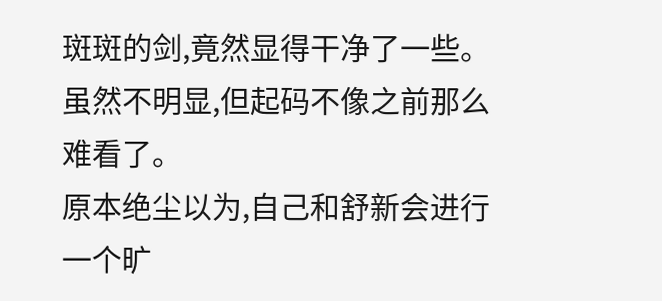斑斑的剑,竟然显得干净了一些。
虽然不明显,但起码不像之前那么难看了。
原本绝尘以为,自己和舒新会进行一个旷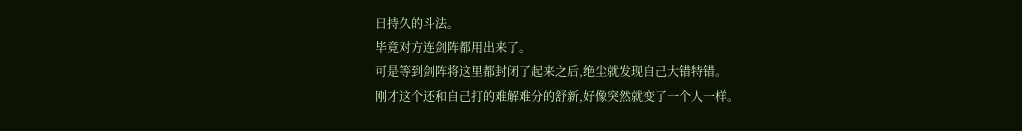日持久的斗法。
毕竟对方连剑阵都用出来了。
可是等到剑阵将这里都封闭了起来之后,绝尘就发现自己大错特错。
刚才这个还和自己打的难解难分的舒新,好像突然就变了一个人一样。